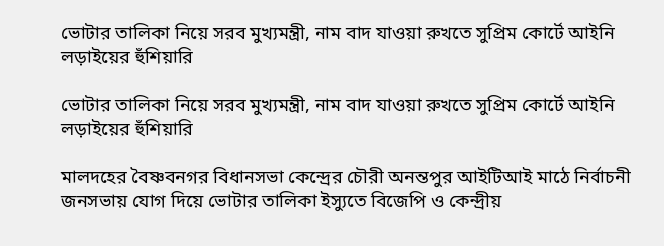ভোটার তালিকা নিয়ে সরব মুখ্যমন্ত্রী, নাম বাদ যাওয়া রুখতে সুপ্রিম কোর্টে আইনি লড়াইয়ের হুঁশিয়ারি

ভোটার তালিকা নিয়ে সরব মুখ্যমন্ত্রী, নাম বাদ যাওয়া রুখতে সুপ্রিম কোর্টে আইনি লড়াইয়ের হুঁশিয়ারি

মালদহের বৈষ্ণবনগর বিধানসভা কেন্দ্রের চৌরী অনন্তপুর আইটিআই মাঠে নির্বাচনী জনসভায় যোগ দিয়ে ভোটার তালিকা ইস্যুতে বিজেপি ও কেন্দ্রীয়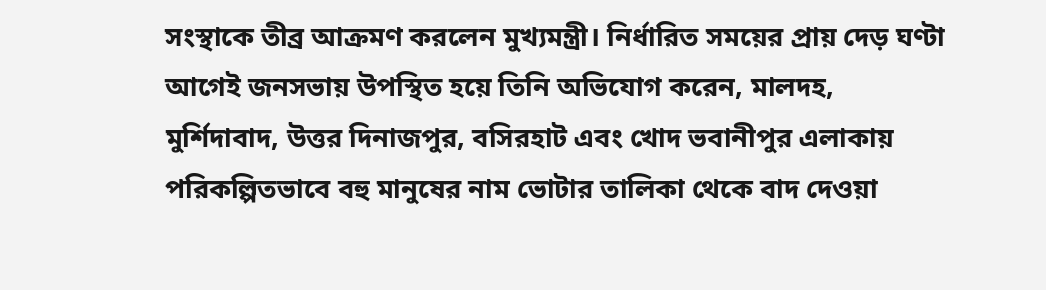সংস্থাকে তীব্র আক্রমণ করলেন মুখ্যমন্ত্রী। নির্ধারিত সময়ের প্রায় দেড় ঘণ্টা আগেই জনসভায় উপস্থিত হয়ে তিনি অভিযোগ করেন, মালদহ, মুর্শিদাবাদ, উত্তর দিনাজপুর, বসিরহাট এবং খোদ ভবানীপুর এলাকায় পরিকল্পিতভাবে বহু মানুষের নাম ভোটার তালিকা থেকে বাদ দেওয়া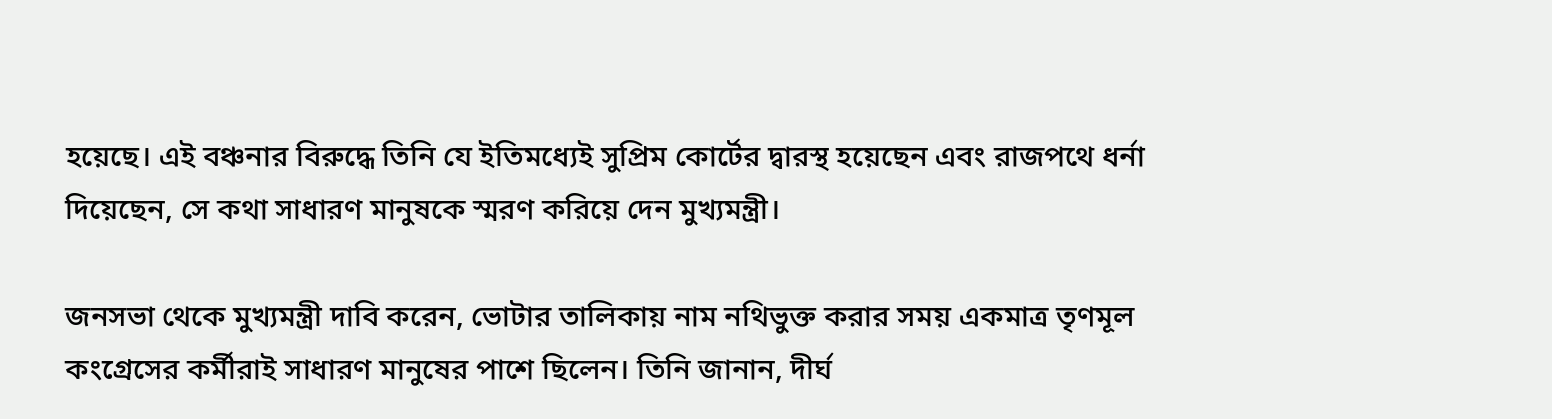হয়েছে। এই বঞ্চনার বিরুদ্ধে তিনি যে ইতিমধ্যেই সুপ্রিম কোর্টের দ্বারস্থ হয়েছেন এবং রাজপথে ধর্না দিয়েছেন, সে কথা সাধারণ মানুষকে স্মরণ করিয়ে দেন মুখ্যমন্ত্রী।

জনসভা থেকে মুখ্যমন্ত্রী দাবি করেন, ভোটার তালিকায় নাম নথিভুক্ত করার সময় একমাত্র তৃণমূল কংগ্রেসের কর্মীরাই সাধারণ মানুষের পাশে ছিলেন। তিনি জানান, দীর্ঘ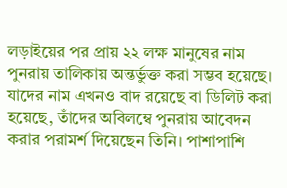লড়াইয়ের পর প্রায় ২২ লক্ষ মানুষের নাম পুনরায় তালিকায় অন্তর্ভুক্ত করা সম্ভব হয়েছে। যাদের নাম এখনও বাদ রয়েছে বা ডিলিট করা হয়েছে, তাঁদের অবিলম্বে পুনরায় আবেদন করার পরামর্শ দিয়েছেন তিনি। পাশাপাশি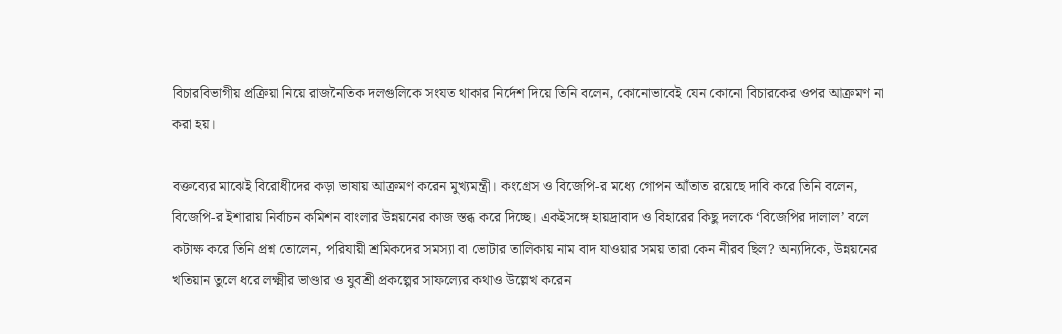বিচারবিভাগীয় প্রক্রিয়া নিয়ে রাজনৈতিক দলগুলিকে সংযত থাকার নির্দেশ দিয়ে তিনি বলেন, কোনোভাবেই যেন কোনো বিচারকের ওপর আক্রমণ না করা হয়।

বক্তব্যের মাঝেই বিরোধীদের কড়া ভাষায় আক্রমণ করেন মুখ্যমন্ত্রী। কংগ্রেস ও বিজেপি-র মধ্যে গোপন আঁতাত রয়েছে দাবি করে তিনি বলেন, বিজেপি-র ইশারায় নির্বাচন কমিশন বাংলার উন্নয়নের কাজ স্তব্ধ করে দিচ্ছে। একইসঙ্গে হায়দ্রাবাদ ও বিহারের কিছু দলকে ‘বিজেপির দালাল’ বলে কটাক্ষ করে তিনি প্রশ্ন তোলেন, পরিযায়ী শ্রমিকদের সমস্যা বা ভোটার তালিকায় নাম বাদ যাওয়ার সময় তারা কেন নীরব ছিল? অন্যদিকে, উন্নয়নের খতিয়ান তুলে ধরে লক্ষ্মীর ভাণ্ডার ও যুবশ্রী প্রকল্পের সাফল্যের কথাও উল্লেখ করেন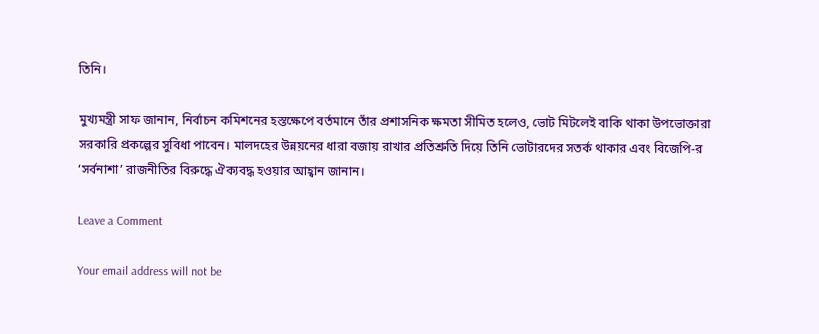তিনি।

মুখ্যমন্ত্রী সাফ জানান, নির্বাচন কমিশনের হস্তক্ষেপে বর্তমানে তাঁর প্রশাসনিক ক্ষমতা সীমিত হলেও, ভোট মিটলেই বাকি থাকা উপভোক্তারা সরকারি প্রকল্পের সুবিধা পাবেন। মালদহের উন্নয়নের ধারা বজায় রাখার প্রতিশ্রুতি দিয়ে তিনি ভোটারদের সতর্ক থাকার এবং বিজেপি-র ‘সর্বনাশা’ রাজনীতির বিরুদ্ধে ঐক্যবদ্ধ হওয়ার আহ্বান জানান।

Leave a Comment

Your email address will not be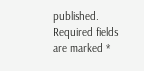published. Required fields are marked *